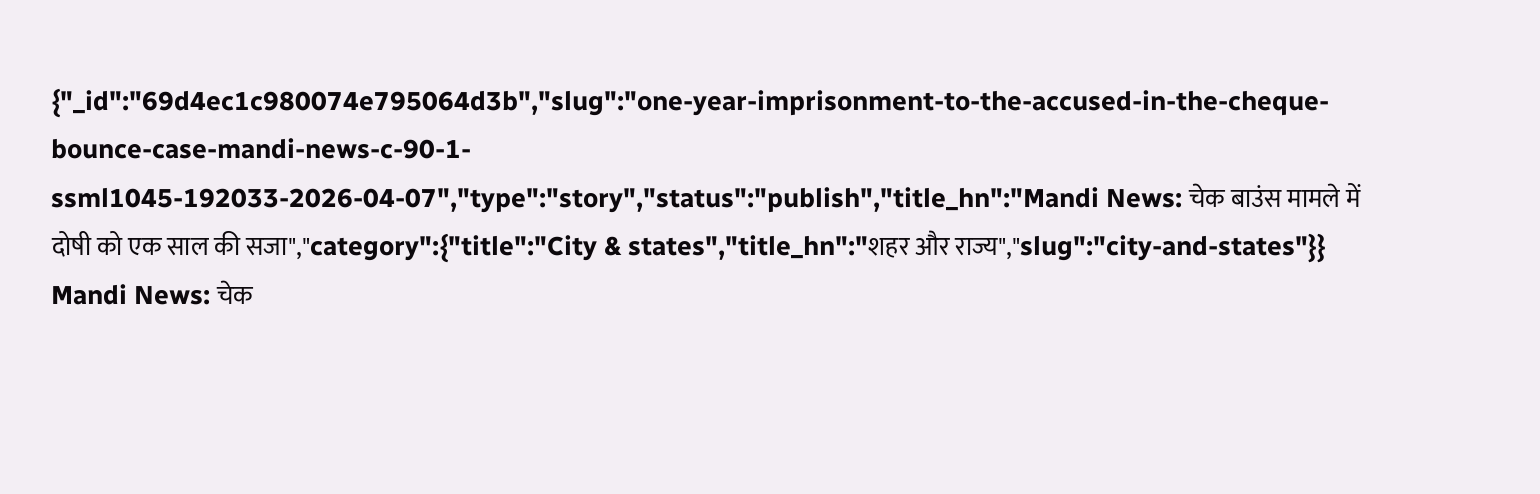{"_id":"69d4ec1c980074e795064d3b","slug":"one-year-imprisonment-to-the-accused-in-the-cheque-bounce-case-mandi-news-c-90-1-ssml1045-192033-2026-04-07","type":"story","status":"publish","title_hn":"Mandi News: चेक बाउंस मामले में दोषी को एक साल की सजा","category":{"title":"City & states","title_hn":"शहर और राज्य","slug":"city-and-states"}}
Mandi News: चेक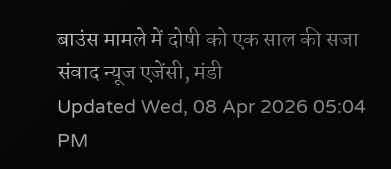बाउंस मामले में दोषी को एक साल की सजा
संवाद न्यूज एजेंसी, मंडी
Updated Wed, 08 Apr 2026 05:04 PM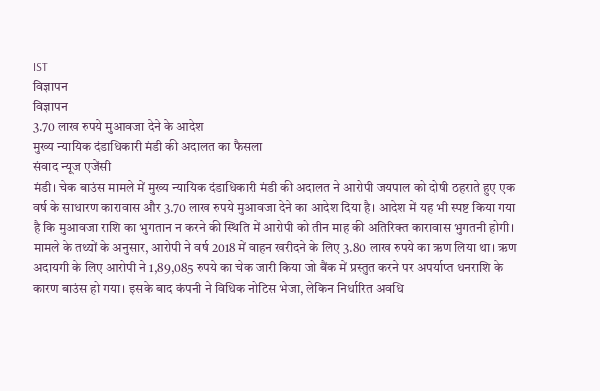IST
विज्ञापन
विज्ञापन
3.70 लाख रुपये मुआवजा देने के आदेश
मुख्य न्यायिक दंडाधिकारी मंडी की अदालत का फैसला
संवाद न्यूज एजेंसी
मंडी। चेक बाउंस मामले में मुख्य न्यायिक दंडाधिकारी मंडी की अदालत ने आरोपी जयपाल को दोषी ठहराते हुए एक वर्ष के साधारण कारावास और 3.70 लाख रुपये मुआवजा देने का आदेश दिया है। आदेश में यह भी स्पष्ट किया गया है कि मुआवजा राशि का भुगतान न करने की स्थिति में आरोपी को तीन माह की अतिरिक्त कारावास भुगतनी होगी।
मामले के तथ्यों के अनुसार, आरोपी ने वर्ष 2018 में वाहन खरीदने के लिए 3.80 लाख रुपये का ऋण लिया था। ऋण अदायगी के लिए आरोपी ने 1,89,085 रुपये का चेक जारी किया जो बैंक में प्रस्तुत करने पर अपर्याप्त धनराशि के कारण बाउंस हो गया। इसके बाद कंपनी ने विधिक नोटिस भेजा, लेकिन निर्धारित अवधि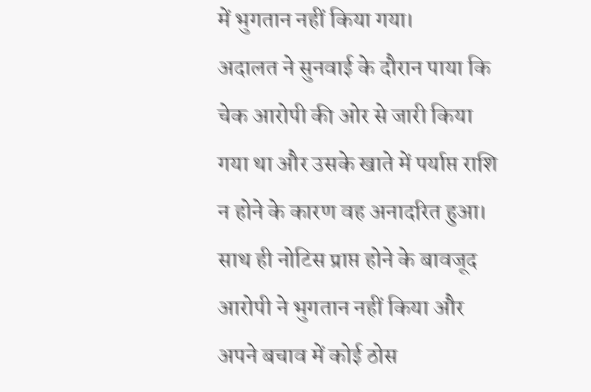में भुगतान नहीं किया गया।
अदालत ने सुनवाई के दौरान पाया कि चेक आरोपी की ओर से जारी किया गया था और उसके खाते में पर्याप्त राशि न होने के कारण वह अनादरित हुआ। साथ ही नोटिस प्राप्त होने के बावजूद आरोपी ने भुगतान नहीं किया और अपने बचाव में कोई ठोस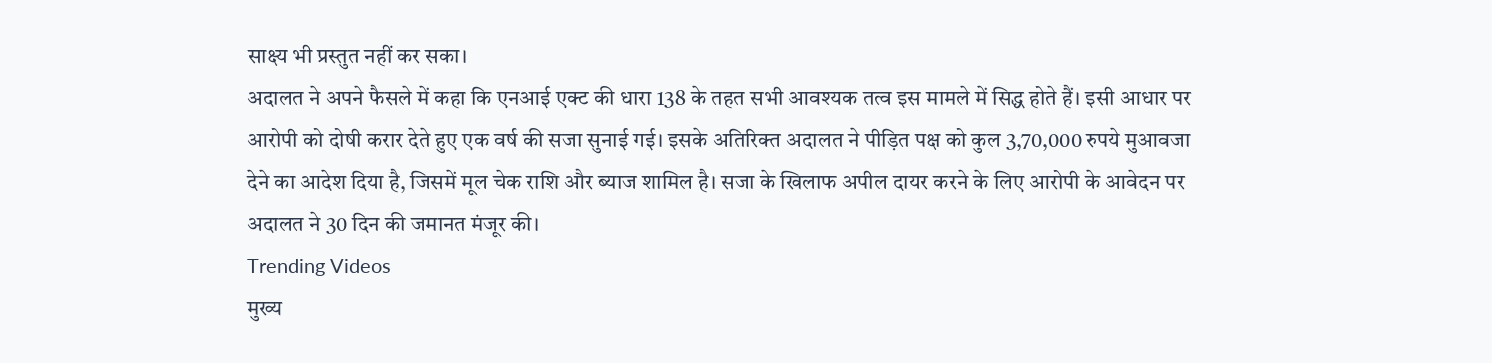साक्ष्य भी प्रस्तुत नहीं कर सका।
अदालत ने अपने फैसले में कहा कि एनआई एक्ट की धारा 138 के तहत सभी आवश्यक तत्व इस मामले में सिद्ध होते हैं। इसी आधार पर आरोपी को दोषी करार देते हुए एक वर्ष की सजा सुनाई गई। इसके अतिरिक्त अदालत ने पीड़ित पक्ष को कुल 3,70,000 रुपये मुआवजा देने का आदेश दिया है, जिसमें मूल चेक राशि और ब्याज शामिल है। सजा के खिलाफ अपील दायर करने के लिए आरोपी के आवेदन पर अदालत ने 30 दिन की जमानत मंजूर की।
Trending Videos
मुख्य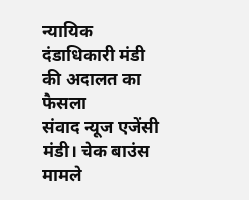न्यायिक दंडाधिकारी मंडी की अदालत का फैसला
संवाद न्यूज एजेंसी
मंडी। चेक बाउंस मामले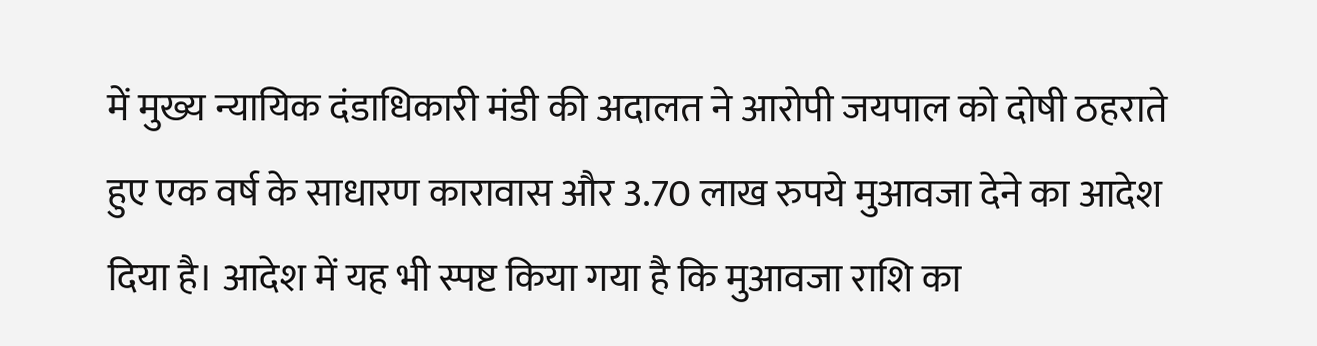में मुख्य न्यायिक दंडाधिकारी मंडी की अदालत ने आरोपी जयपाल को दोषी ठहराते हुए एक वर्ष के साधारण कारावास और 3.70 लाख रुपये मुआवजा देने का आदेश दिया है। आदेश में यह भी स्पष्ट किया गया है कि मुआवजा राशि का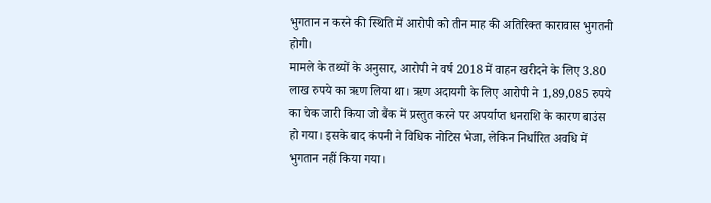भुगतान न करने की स्थिति में आरोपी को तीन माह की अतिरिक्त कारावास भुगतनी होगी।
मामले के तथ्यों के अनुसार, आरोपी ने वर्ष 2018 में वाहन खरीदने के लिए 3.80 लाख रुपये का ऋण लिया था। ऋण अदायगी के लिए आरोपी ने 1,89,085 रुपये का चेक जारी किया जो बैंक में प्रस्तुत करने पर अपर्याप्त धनराशि के कारण बाउंस हो गया। इसके बाद कंपनी ने विधिक नोटिस भेजा, लेकिन निर्धारित अवधि में भुगतान नहीं किया गया।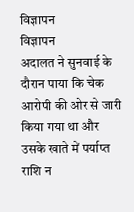विज्ञापन
विज्ञापन
अदालत ने सुनवाई के दौरान पाया कि चेक आरोपी की ओर से जारी किया गया था और उसके खाते में पर्याप्त राशि न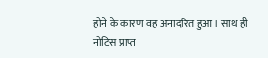होने के कारण वह अनादरित हुआ। साथ ही नोटिस प्राप्त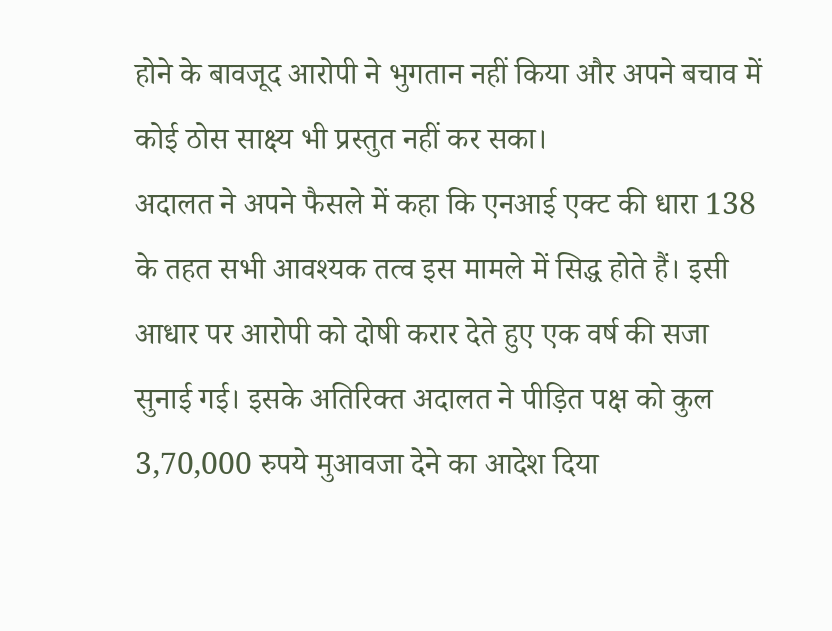होने के बावजूद आरोपी ने भुगतान नहीं किया और अपने बचाव में कोई ठोस साक्ष्य भी प्रस्तुत नहीं कर सका।
अदालत ने अपने फैसले में कहा कि एनआई एक्ट की धारा 138 के तहत सभी आवश्यक तत्व इस मामले में सिद्ध होते हैं। इसी आधार पर आरोपी को दोषी करार देते हुए एक वर्ष की सजा सुनाई गई। इसके अतिरिक्त अदालत ने पीड़ित पक्ष को कुल 3,70,000 रुपये मुआवजा देने का आदेश दिया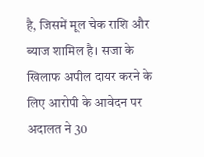है, जिसमें मूल चेक राशि और ब्याज शामिल है। सजा के खिलाफ अपील दायर करने के लिए आरोपी के आवेदन पर अदालत ने 30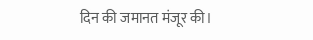दिन की जमानत मंजूर की।